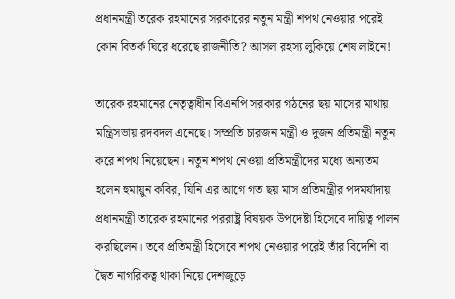প্রধানমন্ত্রী তরেক রহমানের সরকারের নতুন মন্ত্রী শপথ নেওয়ার পরেই কোন বিতর্ক ঘিরে ধরেছে রাজনীতি? আসল রহস্য লুকিয়ে শেষ লাইনে!

তারেক রহমানের নেতৃত্বাধীন বিএনপি সরকার গঠনের ছয় মাসের মাথায় মন্ত্রিসভায় রদবদল এনেছে। সম্প্রতি চারজন মন্ত্রী ও দুজন প্রতিমন্ত্রী নতুন করে শপথ নিয়েছেন। নতুন শপথ নেওয়া প্রতিমন্ত্রীদের মধ্যে অন্যতম হলেন হুমায়ুন কবির, যিনি এর আগে গত ছয় মাস প্রতিমন্ত্রীর পদমর্যাদায় প্রধানমন্ত্রী তারেক রহমানের পররাষ্ট্র বিষয়ক উপদেষ্টা হিসেবে দায়িত্ব পালন করছিলেন। তবে প্রতিমন্ত্রী হিসেবে শপথ নেওয়ার পরেই তাঁর বিদেশি বা দ্বৈত নাগরিকত্ব থাকা নিয়ে দেশজুড়ে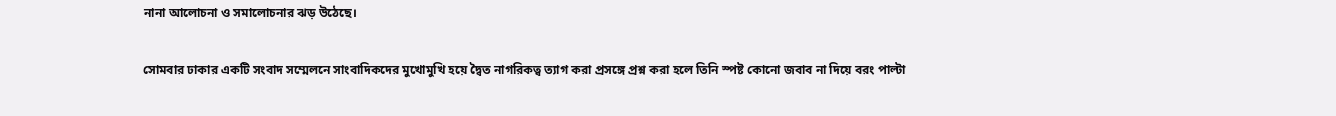নানা আলোচনা ও সমালোচনার ঝড় উঠেছে।

সোমবার ঢাকার একটি সংবাদ সম্মেলনে সাংবাদিকদের মুখোমুখি হয়ে দ্বৈত নাগরিকত্ব ত্যাগ করা প্রসঙ্গে প্রশ্ন করা হলে তিনি স্পষ্ট কোনো জবাব না দিয়ে বরং পাল্টা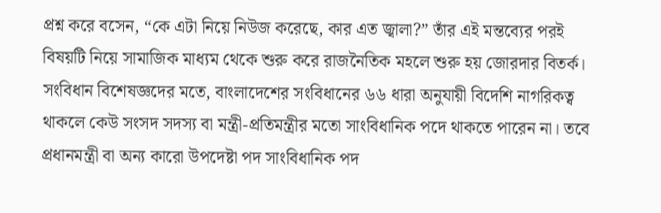প্রশ্ন করে বসেন, “কে এটা নিয়ে নিউজ করেছে, কার এত জ্বালা?” তাঁর এই মন্তব্যের পরই বিষয়টি নিয়ে সামাজিক মাধ্যম থেকে শুরু করে রাজনৈতিক মহলে শুরু হয় জোরদার বিতর্ক। সংবিধান বিশেষজ্ঞদের মতে, বাংলাদেশের সংবিধানের ৬৬ ধারা অনুযায়ী বিদেশি নাগরিকত্ব থাকলে কেউ সংসদ সদস্য বা মন্ত্রী-প্রতিমন্ত্রীর মতো সাংবিধানিক পদে থাকতে পারেন না। তবে প্রধানমন্ত্রী বা অন্য কারো উপদেষ্টা পদ সাংবিধানিক পদ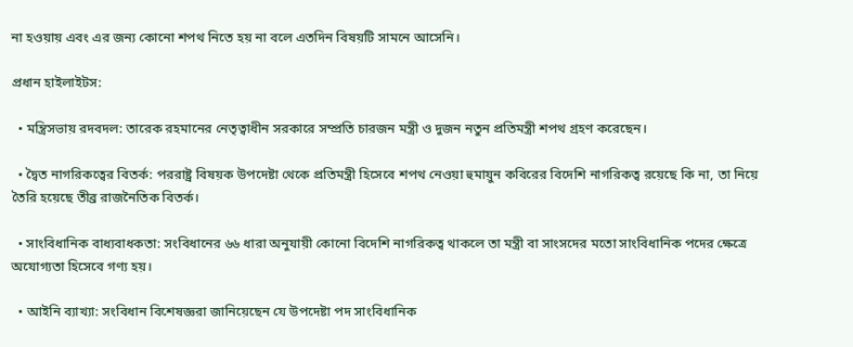না হওয়ায় এবং এর জন্য কোনো শপথ নিতে হয় না বলে এতদিন বিষয়টি সামনে আসেনি।

প্রধান হাইলাইটস:

  • মন্ত্রিসভায় রদবদল: তারেক রহমানের নেতৃত্বাধীন সরকারে সম্প্রতি চারজন মন্ত্রী ও দুজন নতুন প্রতিমন্ত্রী শপথ গ্রহণ করেছেন।

  • দ্বৈত নাগরিকত্বের বিতর্ক: পররাষ্ট্র বিষয়ক উপদেষ্টা থেকে প্রতিমন্ত্রী হিসেবে শপথ নেওয়া হুমায়ুন কবিরের বিদেশি নাগরিকত্ব রয়েছে কি না, তা নিয়ে তৈরি হয়েছে তীব্র রাজনৈতিক বিতর্ক।

  • সাংবিধানিক বাধ্যবাধকতা: সংবিধানের ৬৬ ধারা অনুযায়ী কোনো বিদেশি নাগরিকত্ব থাকলে তা মন্ত্রী বা সাংসদের মতো সাংবিধানিক পদের ক্ষেত্রে অযোগ্যতা হিসেবে গণ্য হয়।

  • আইনি ব্যাখ্যা: সংবিধান বিশেষজ্ঞরা জানিয়েছেন যে উপদেষ্টা পদ সাংবিধানিক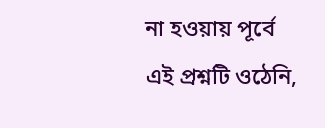না হওয়ায় পূর্বে এই প্রশ্নটি ওঠেনি,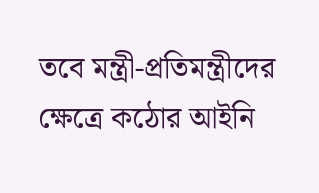তবে মন্ত্রী-প্রতিমন্ত্রীদের ক্ষেত্রে কঠোর আইনি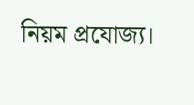নিয়ম প্রযোজ্য।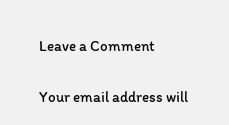Leave a Comment

Your email address will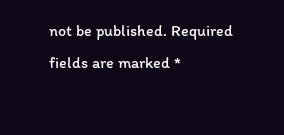not be published. Required fields are marked *